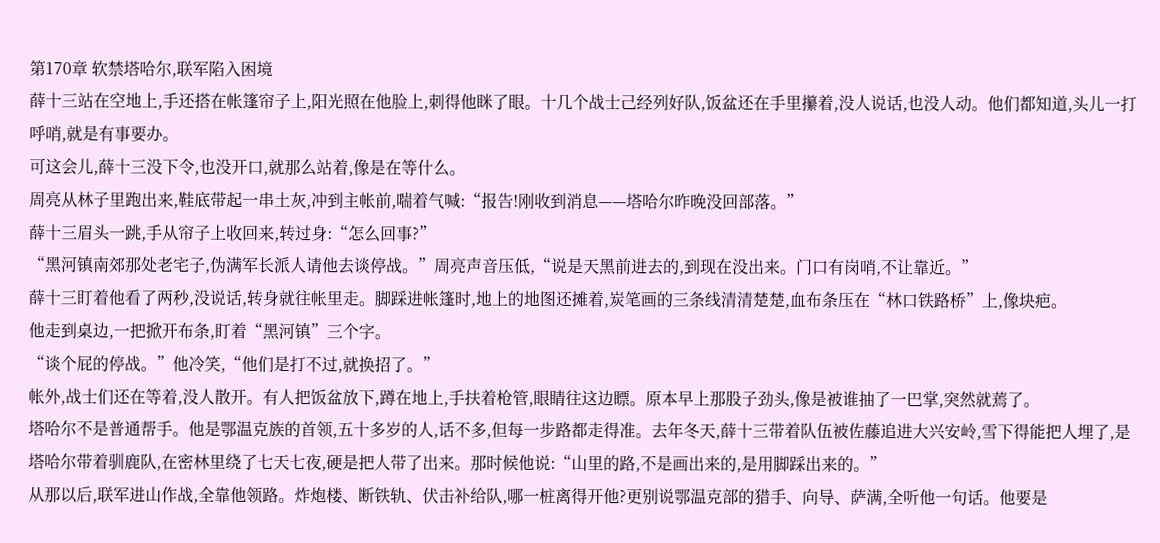第170章 软禁塔哈尔,联军陷入困境
薛十三站在空地上,手还搭在帐篷帘子上,阳光照在他脸上,刺得他眯了眼。十几个战士己经列好队,饭盆还在手里攥着,没人说话,也没人动。他们都知道,头儿一打呼哨,就是有事要办。
可这会儿,薛十三没下令,也没开口,就那么站着,像是在等什么。
周亮从林子里跑出来,鞋底带起一串土灰,冲到主帐前,喘着气喊:“报告!刚收到消息——塔哈尔昨晚没回部落。”
薛十三眉头一跳,手从帘子上收回来,转过身:“怎么回事?”
“黑河镇南郊那处老宅子,伪满军长派人请他去谈停战。”周亮声音压低,“说是天黑前进去的,到现在没出来。门口有岗哨,不让靠近。”
薛十三盯着他看了两秒,没说话,转身就往帐里走。脚踩进帐篷时,地上的地图还摊着,炭笔画的三条线清清楚楚,血布条压在“林口铁路桥”上,像块疤。
他走到桌边,一把掀开布条,盯着“黑河镇”三个字。
“谈个屁的停战。”他冷笑,“他们是打不过,就换招了。”
帐外,战士们还在等着,没人散开。有人把饭盆放下,蹲在地上,手扶着枪管,眼睛往这边瞟。原本早上那股子劲头,像是被谁抽了一巴掌,突然就蔫了。
塔哈尔不是普通帮手。他是鄂温克族的首领,五十多岁的人,话不多,但每一步路都走得准。去年冬天,薛十三带着队伍被佐藤追进大兴安岭,雪下得能把人埋了,是塔哈尔带着驯鹿队,在密林里绕了七天七夜,硬是把人带了出来。那时候他说:“山里的路,不是画出来的,是用脚踩出来的。”
从那以后,联军进山作战,全靠他领路。炸炮楼、断铁轨、伏击补给队,哪一桩离得开他?更别说鄂温克部的猎手、向导、萨满,全听他一句话。他要是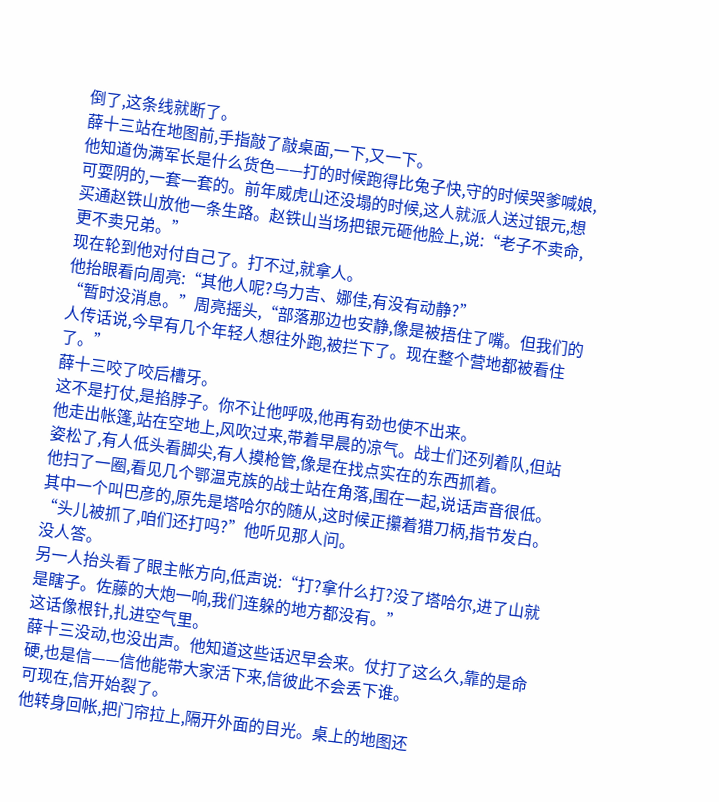倒了,这条线就断了。
薛十三站在地图前,手指敲了敲桌面,一下,又一下。
他知道伪满军长是什么货色——打的时候跑得比兔子快,守的时候哭爹喊娘,可耍阴的,一套一套的。前年威虎山还没塌的时候,这人就派人送过银元,想买通赵铁山放他一条生路。赵铁山当场把银元砸他脸上,说:“老子不卖命,更不卖兄弟。”
现在轮到他对付自己了。打不过,就拿人。
他抬眼看向周亮:“其他人呢?乌力吉、娜佳,有没有动静?”
“暂时没消息。”周亮摇头,“部落那边也安静,像是被捂住了嘴。但我们的人传话说,今早有几个年轻人想往外跑,被拦下了。现在整个营地都被看住了。”
薛十三咬了咬后槽牙。
这不是打仗,是掐脖子。你不让他呼吸,他再有劲也使不出来。
他走出帐篷,站在空地上,风吹过来,带着早晨的凉气。战士们还列着队,但站姿松了,有人低头看脚尖,有人摸枪管,像是在找点实在的东西抓着。
他扫了一圈,看见几个鄂温克族的战士站在角落,围在一起,说话声音很低。其中一个叫巴彦的,原先是塔哈尔的随从,这时候正攥着猎刀柄,指节发白。
“头儿被抓了,咱们还打吗?”他听见那人问。
没人答。
另一人抬头看了眼主帐方向,低声说:“打?拿什么打?没了塔哈尔,进了山就是瞎子。佐藤的大炮一响,我们连躲的地方都没有。”
这话像根针,扎进空气里。
薛十三没动,也没出声。他知道这些话迟早会来。仗打了这么久,靠的是命硬,也是信——信他能带大家活下来,信彼此不会丢下谁。
可现在,信开始裂了。
他转身回帐,把门帘拉上,隔开外面的目光。桌上的地图还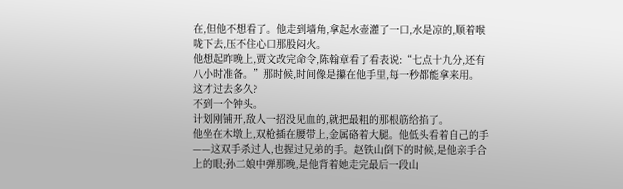在,但他不想看了。他走到墙角,拿起水壶灌了一口,水是凉的,顺着喉咙下去,压不住心口那股闷火。
他想起昨晚上,贾文改完命令,陈翰章看了看表说:“七点十九分,还有八小时准备。”那时候,时间像是攥在他手里,每一秒都能拿来用。
这才过去多久?
不到一个钟头。
计划刚铺开,敌人一招没见血的,就把最粗的那根筋给掐了。
他坐在木墩上,双枪插在腰带上,金属硌着大腿。他低头看着自己的手——这双手杀过人,也握过兄弟的手。赵铁山倒下的时候,是他亲手合上的眼;孙二娘中弹那晚,是他背着她走完最后一段山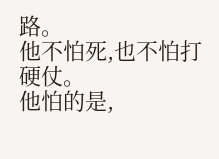路。
他不怕死,也不怕打硬仗。
他怕的是,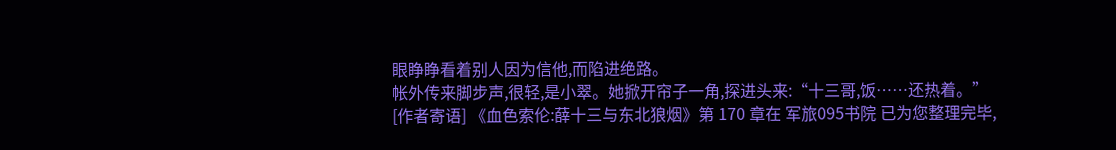眼睁睁看着别人因为信他,而陷进绝路。
帐外传来脚步声,很轻,是小翠。她掀开帘子一角,探进头来:“十三哥,饭……还热着。”
[作者寄语] 《血色索伦:薛十三与东北狼烟》第 170 章在 军旅095书院 已为您整理完毕,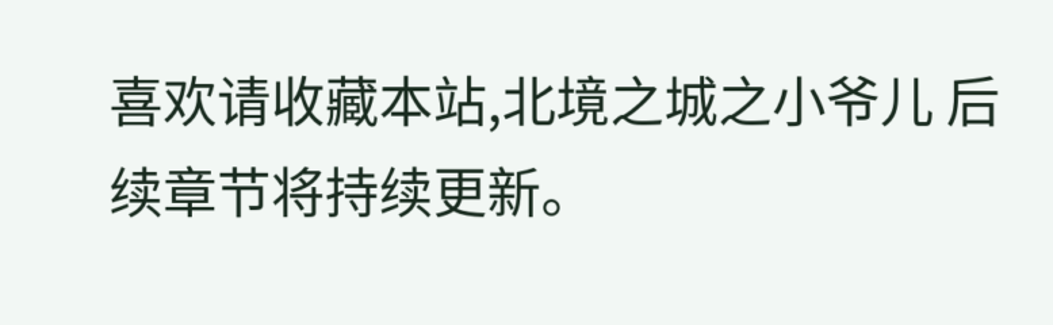喜欢请收藏本站,北境之城之小爷儿 后续章节将持续更新。